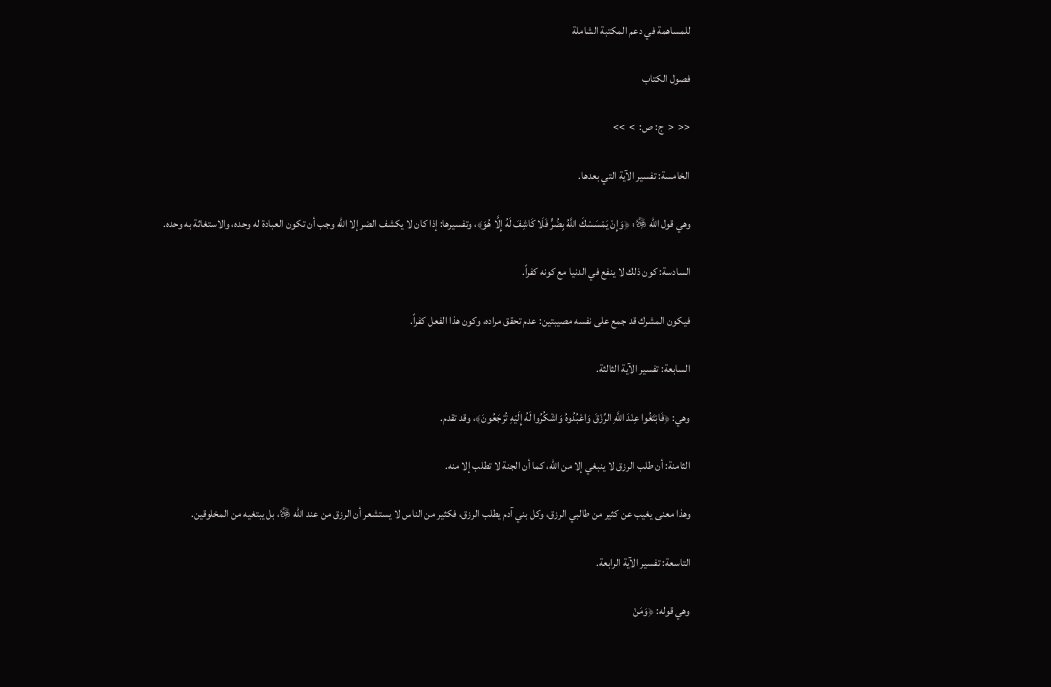للمساهمة في دعم المكتبة الشاملة

فصول الكتاب

<<  <  ج: ص:  >  >>

الخامسة: تفسير الآية التي بعدها.

وهي قول الله ﷿: ﴿وَإِنْ يَمْسَسْكَ اللَّهُ بِضُرٍّ فَلَا كَاشِفَ لَهُ إِلَّا هُوَ﴾، وتفسيرها: إذا كان لا يكشف الضر إلا الله وجب أن تكون العبادة له وحده، والاستغاثة به وحده.

السادسة: كون ذلك لا ينفع في الدنيا مع كونه كفراً.

فيكون المشرك قد جمع على نفسه مصيبتين: عدم تحقق مراده، وكون هذا الفعل كفراً.

السابعة: تفسير الآية الثالثة.

وهي: ﴿فَابْتَغُوا عِنْدَ اللَّهِ الرِّزْقَ وَاعْبُدُوهُ وَاشْكُرُوا لَهُ إِلَيْهِ تُرْجَعُونَ﴾، وقد تقدم.

الثامنة: أن طلب الرزق لا ينبغي إلا من الله، كما أن الجنة لا تطلب إلا منه.

وهذا معنى يغيب عن كثير من طالبي الرزق، وكل بني آدم يطلب الرزق، فكثير من الناس لا يستشعر أن الرزق من عند الله ﷿، بل يبتغيه من المخلوقين.

التاسعة: تفسير الآية الرابعة.

وهي قوله: ﴿وَمَنْ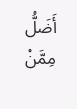أَضَلُّ مِمَّنْ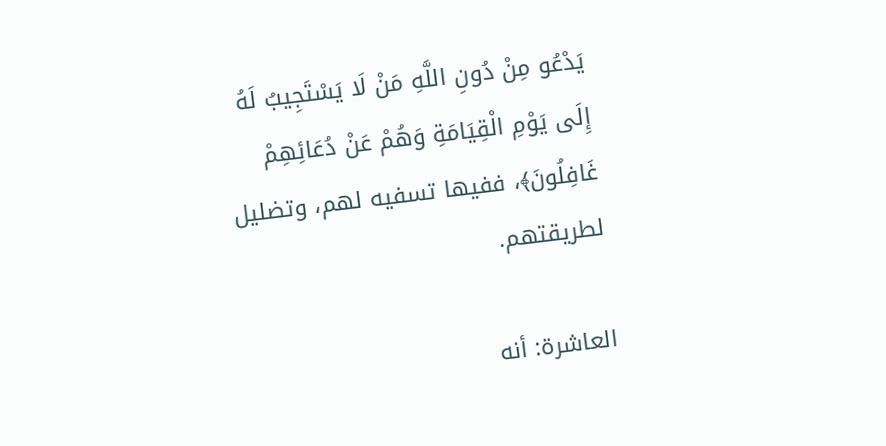يَدْعُو مِنْ دُونِ اللَّهِ مَنْ لَا يَسْتَجِيبُ لَهُ إِلَى يَوْمِ الْقِيَامَةِ وَهُمْ عَنْ دُعَائِهِمْ غَافِلُونَ﴾، ففيها تسفيه لهم، وتضليل لطريقتهم.

العاشرة: أنه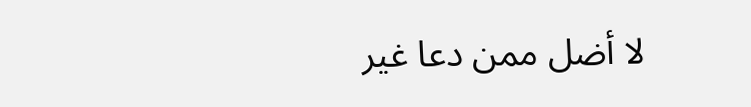لا أضل ممن دعا غير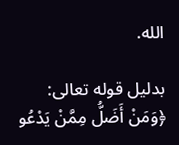الله.

بدليل قوله تعالى: ﴿وَمَنْ أَضَلُّ مِمَّنْ يَدْعُو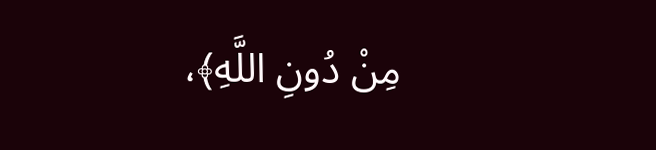مِنْ دُونِ اللَّهِ﴾،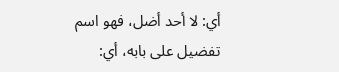أي: لا أحد أضل، فهو اسم تفضيل على بابه، أي: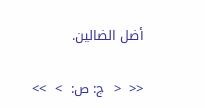أضل الضالين.

<<  <  ج: ص:  >  >>